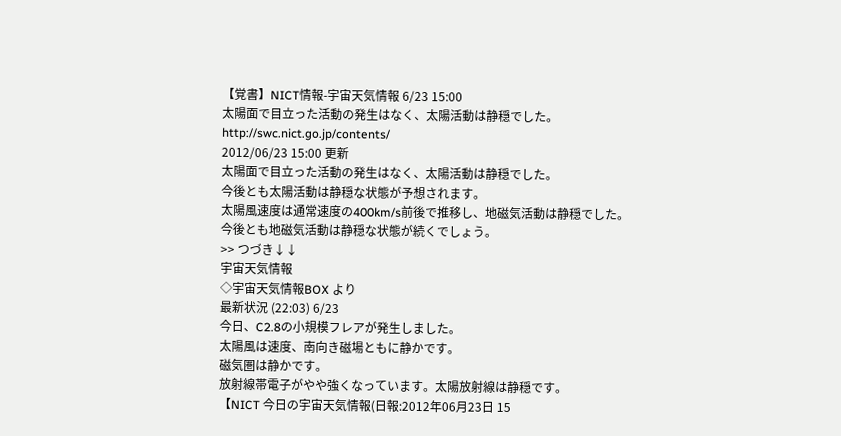【覚書】NICT情報-宇宙天気情報 6/23 15:00
太陽面で目立った活動の発生はなく、太陽活動は静穏でした。
http://swc.nict.go.jp/contents/
2012/06/23 15:00 更新
太陽面で目立った活動の発生はなく、太陽活動は静穏でした。
今後とも太陽活動は静穏な状態が予想されます。
太陽風速度は通常速度の400km/s前後で推移し、地磁気活動は静穏でした。
今後とも地磁気活動は静穏な状態が続くでしょう。
>> つづき↓↓
宇宙天気情報
◇宇宙天気情報BOX より
最新状況 (22:03) 6/23
今日、C2.8の小規模フレアが発生しました。
太陽風は速度、南向き磁場ともに静かです。
磁気圏は静かです。
放射線帯電子がやや強くなっています。太陽放射線は静穏です。
【NICT 今日の宇宙天気情報(日報:2012年06月23日 15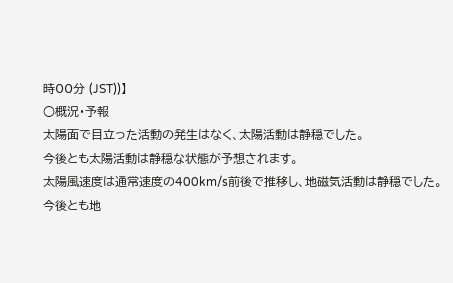時00分 (JST))】
○概況・予報
太陽面で目立った活動の発生はなく、太陽活動は静穏でした。
今後とも太陽活動は静穏な状態が予想されます。
太陽風速度は通常速度の400km/s前後で推移し、地磁気活動は静穏でした。
今後とも地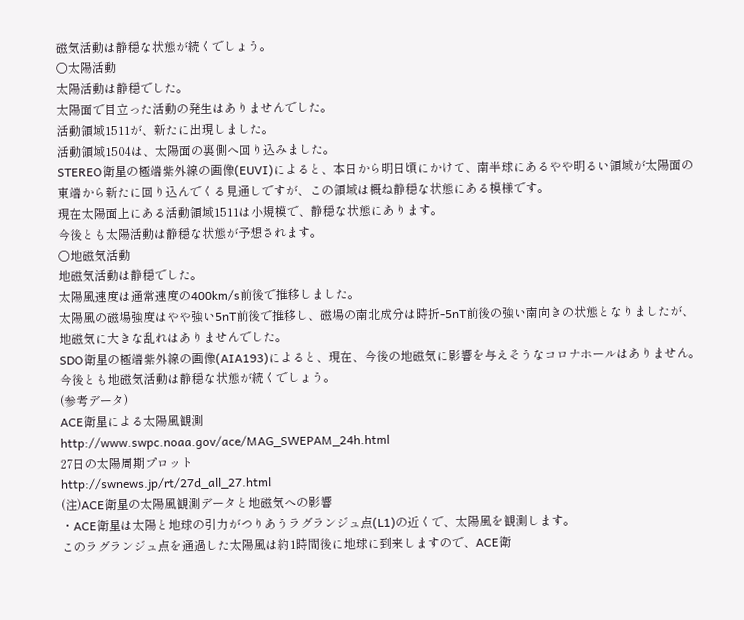磁気活動は静穏な状態が続くでしょう。
○太陽活動
太陽活動は静穏でした。
太陽面で目立った活動の発生はありませんでした。
活動領域1511が、新たに出現しました。
活動領域1504は、太陽面の裏側へ回り込みました。
STEREO衛星の極端紫外線の画像(EUVI)によると、本日から明日頃にかけて、南半球にあるやや明るい領域が太陽面の東端から新たに回り込んでくる見通しですが、この領域は概ね静穏な状態にある模様です。
現在太陽面上にある活動領域1511は小規模で、静穏な状態にあります。
今後とも太陽活動は静穏な状態が予想されます。
○地磁気活動
地磁気活動は静穏でした。
太陽風速度は通常速度の400km/s前後で推移しました。
太陽風の磁場強度はやや強い5nT前後で推移し、磁場の南北成分は時折-5nT前後の強い南向きの状態となりましたが、地磁気に大きな乱れはありませんでした。
SDO衛星の極端紫外線の画像(AIA193)によると、現在、今後の地磁気に影響を与えそうなコロナホールはありません。
今後とも地磁気活動は静穏な状態が続くでしょう。
(参考データ)
ACE衛星による太陽風観測
http://www.swpc.noaa.gov/ace/MAG_SWEPAM_24h.html
27日の太陽周期プロット
http://swnews.jp/rt/27d_all_27.html
(注)ACE衛星の太陽風観測データと地磁気への影響
・ACE衛星は太陽と地球の引力がつりあうラグランジュ点(L1)の近くで、太陽風を観測します。
このラグランジュ点を通過した太陽風は約1時間後に地球に到来しますので、ACE衛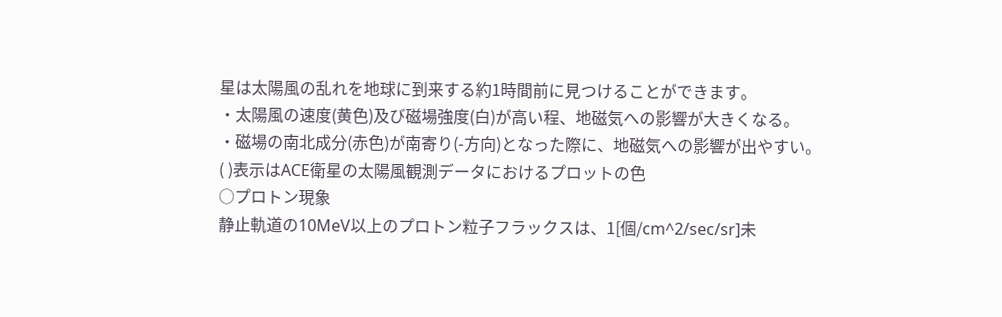星は太陽風の乱れを地球に到来する約1時間前に見つけることができます。
・太陽風の速度(黄色)及び磁場強度(白)が高い程、地磁気への影響が大きくなる。
・磁場の南北成分(赤色)が南寄り(-方向)となった際に、地磁気への影響が出やすい。
( )表示はACE衛星の太陽風観測データにおけるプロットの色
○プロトン現象
静止軌道の10MeV以上のプロトン粒子フラックスは、1[個/cm^2/sec/sr]未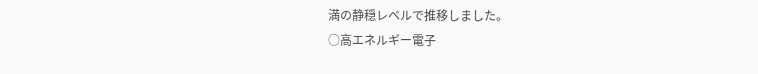満の静穏レベルで推移しました。
○高エネルギー電子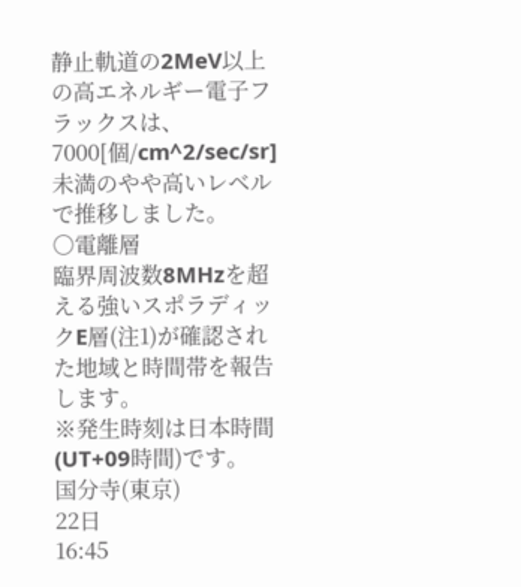静止軌道の2MeV以上の高エネルギー電子フラックスは、7000[個/cm^2/sec/sr]未満のやや高いレベルで推移しました。
○電離層
臨界周波数8MHzを超える強いスポラディックE層(注1)が確認された地域と時間帯を報告します。
※発生時刻は日本時間(UT+09時間)です。
国分寺(東京)
22日
16:45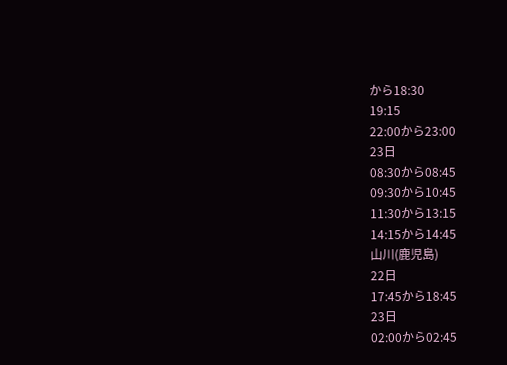から18:30
19:15
22:00から23:00
23日
08:30から08:45
09:30から10:45
11:30から13:15
14:15から14:45
山川(鹿児島)
22日
17:45から18:45
23日
02:00から02:45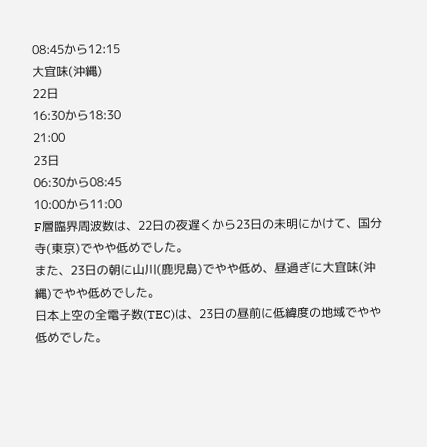08:45から12:15
大宜味(沖縄)
22日
16:30から18:30
21:00
23日
06:30から08:45
10:00から11:00
F層臨界周波数は、22日の夜遅くから23日の未明にかけて、国分寺(東京)でやや低めでした。
また、23日の朝に山川(鹿児島)でやや低め、昼過ぎに大宜味(沖縄)でやや低めでした。
日本上空の全電子数(TEC)は、23日の昼前に低緯度の地域でやや低めでした。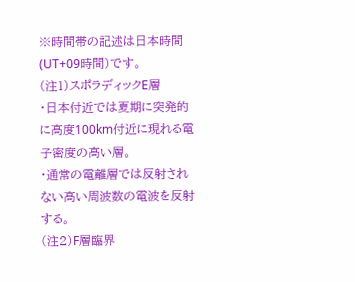※時間帯の記述は日本時間(UT+09時間)です。
(注1)スポラディックE層
・日本付近では夏期に突発的に高度100km付近に現れる電子密度の高い層。
・通常の電離層では反射されない高い周波数の電波を反射する。
(注2)F層臨界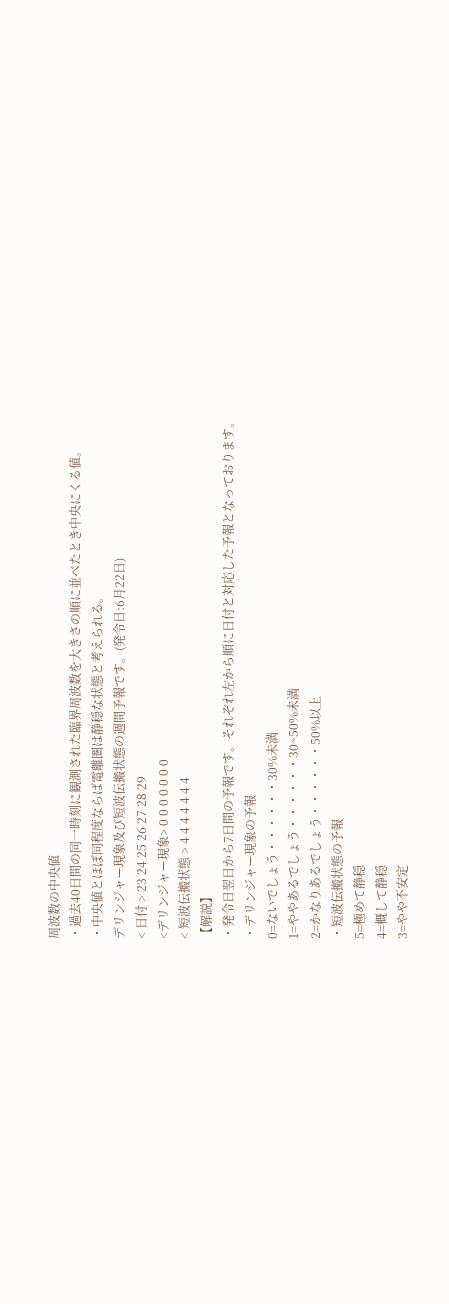周波数の中央値
・過去40日間の同一時刻に観測された臨界周波数を大きさの順に並べたとき中央にくる値。
・中央値とほぼ同程度ならば電離圏は静穏な状態と考えられる。
デリンジャー現象及び短波伝搬状態の週間予報です。(発令日:6月22日)
< 日付 > 23 24 25 26 27 28 29
<デリンジャー現象> 0 0 0 0 0 0 0
< 短波伝搬状態 > 4 4 4 4 4 4 4
【解説】
・発令日翌日から7日間の予報です。それぞれ左から順に日付と対応した予報となっております。
・デリンジャー現象の予報
0=ないでしょう・・・・・・30%未満
1=ややあるでしょう・・・・・・30~50%未満
2=かなりあるでしょう・・・・・・50%以上
・短波伝搬状態の予報
5=極めて静穏
4=概して静穏
3=やや不安定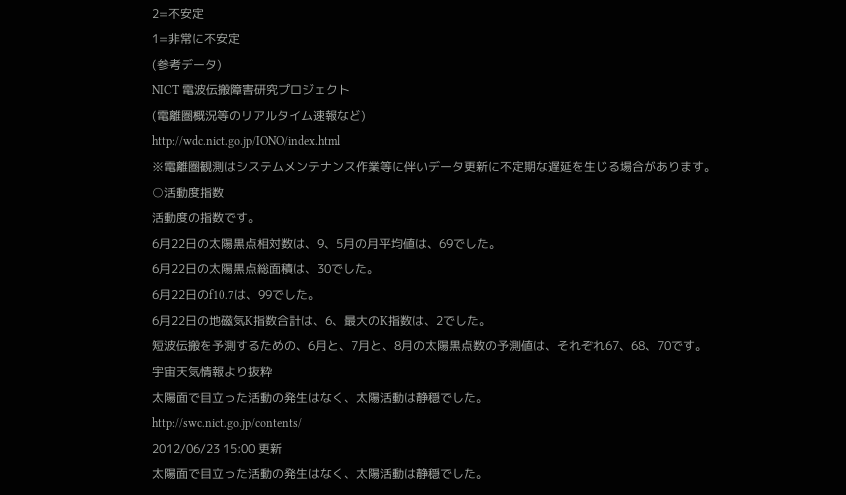2=不安定
1=非常に不安定
(参考データ)
NICT 電波伝搬障害研究プロジェクト
(電離圏概況等のリアルタイム速報など)
http://wdc.nict.go.jp/IONO/index.html
※電離圏観測はシステムメンテナンス作業等に伴いデータ更新に不定期な遅延を生じる場合があります。
○活動度指数
活動度の指数です。
6月22日の太陽黒点相対数は、9、5月の月平均値は、69でした。
6月22日の太陽黒点総面積は、30でした。
6月22日のf10.7は、99でした。
6月22日の地磁気K指数合計は、6、最大のK指数は、2でした。
短波伝搬を予測するための、6月と、7月と、8月の太陽黒点数の予測値は、それぞれ67、68、70です。
宇宙天気情報より抜粋
太陽面で目立った活動の発生はなく、太陽活動は静穏でした。
http://swc.nict.go.jp/contents/
2012/06/23 15:00 更新
太陽面で目立った活動の発生はなく、太陽活動は静穏でした。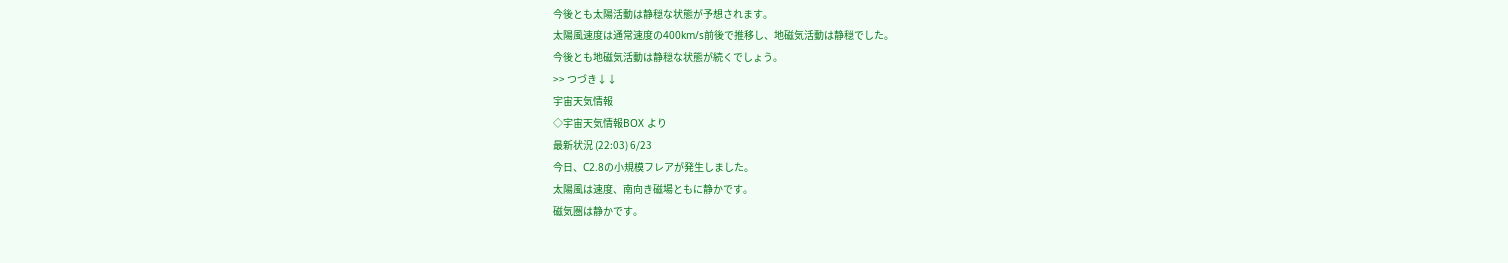今後とも太陽活動は静穏な状態が予想されます。
太陽風速度は通常速度の400km/s前後で推移し、地磁気活動は静穏でした。
今後とも地磁気活動は静穏な状態が続くでしょう。
>> つづき↓↓
宇宙天気情報
◇宇宙天気情報BOX より
最新状況 (22:03) 6/23
今日、C2.8の小規模フレアが発生しました。
太陽風は速度、南向き磁場ともに静かです。
磁気圏は静かです。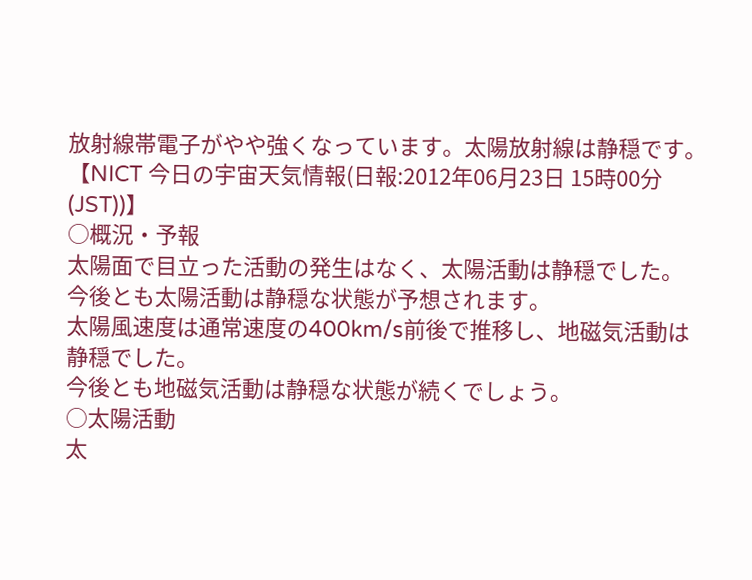放射線帯電子がやや強くなっています。太陽放射線は静穏です。
【NICT 今日の宇宙天気情報(日報:2012年06月23日 15時00分 (JST))】
○概況・予報
太陽面で目立った活動の発生はなく、太陽活動は静穏でした。
今後とも太陽活動は静穏な状態が予想されます。
太陽風速度は通常速度の400km/s前後で推移し、地磁気活動は静穏でした。
今後とも地磁気活動は静穏な状態が続くでしょう。
○太陽活動
太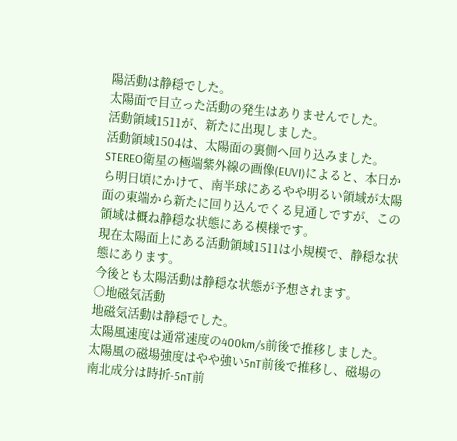陽活動は静穏でした。
太陽面で目立った活動の発生はありませんでした。
活動領域1511が、新たに出現しました。
活動領域1504は、太陽面の裏側へ回り込みました。
STEREO衛星の極端紫外線の画像(EUVI)によると、本日から明日頃にかけて、南半球にあるやや明るい領域が太陽面の東端から新たに回り込んでくる見通しですが、この領域は概ね静穏な状態にある模様です。
現在太陽面上にある活動領域1511は小規模で、静穏な状態にあります。
今後とも太陽活動は静穏な状態が予想されます。
○地磁気活動
地磁気活動は静穏でした。
太陽風速度は通常速度の400km/s前後で推移しました。
太陽風の磁場強度はやや強い5nT前後で推移し、磁場の南北成分は時折-5nT前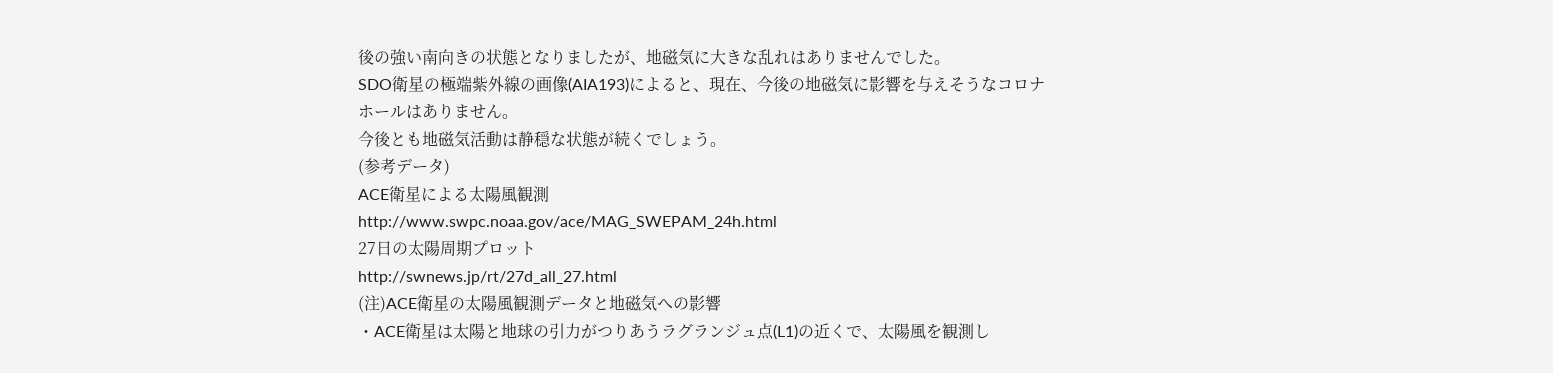後の強い南向きの状態となりましたが、地磁気に大きな乱れはありませんでした。
SDO衛星の極端紫外線の画像(AIA193)によると、現在、今後の地磁気に影響を与えそうなコロナホールはありません。
今後とも地磁気活動は静穏な状態が続くでしょう。
(参考データ)
ACE衛星による太陽風観測
http://www.swpc.noaa.gov/ace/MAG_SWEPAM_24h.html
27日の太陽周期プロット
http://swnews.jp/rt/27d_all_27.html
(注)ACE衛星の太陽風観測データと地磁気への影響
・ACE衛星は太陽と地球の引力がつりあうラグランジュ点(L1)の近くで、太陽風を観測し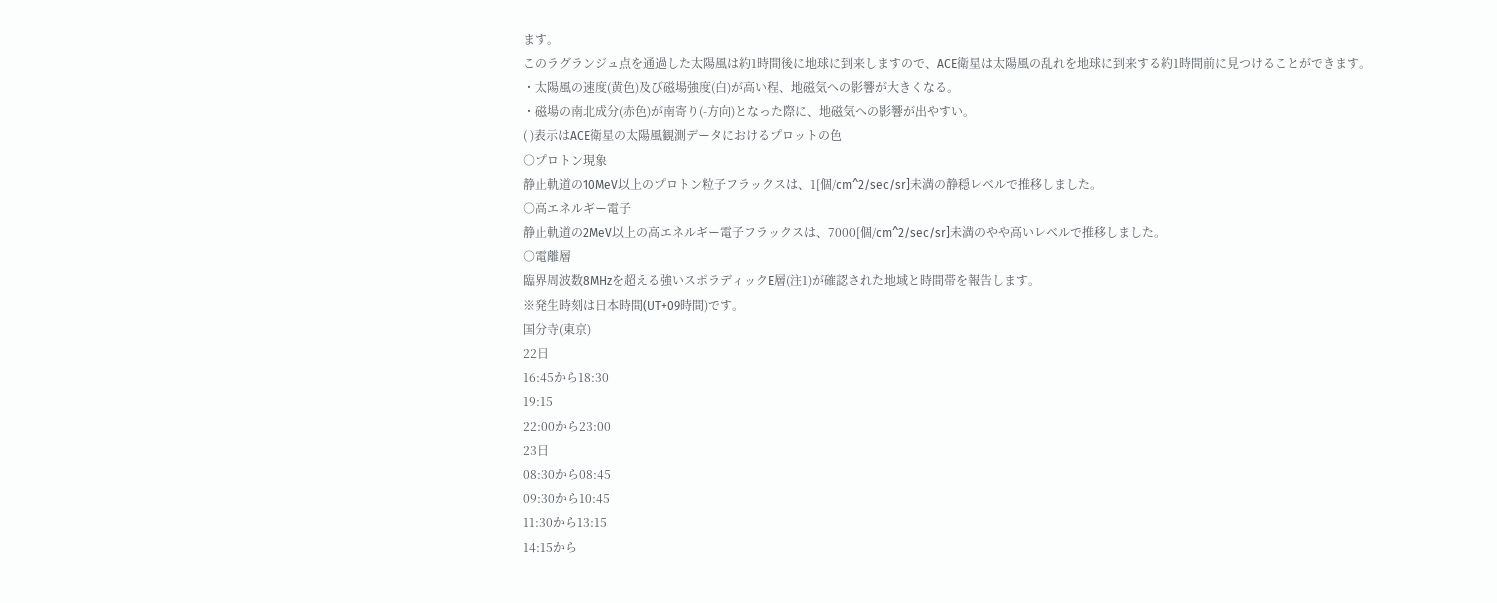ます。
このラグランジュ点を通過した太陽風は約1時間後に地球に到来しますので、ACE衛星は太陽風の乱れを地球に到来する約1時間前に見つけることができます。
・太陽風の速度(黄色)及び磁場強度(白)が高い程、地磁気への影響が大きくなる。
・磁場の南北成分(赤色)が南寄り(-方向)となった際に、地磁気への影響が出やすい。
( )表示はACE衛星の太陽風観測データにおけるプロットの色
○プロトン現象
静止軌道の10MeV以上のプロトン粒子フラックスは、1[個/cm^2/sec/sr]未満の静穏レベルで推移しました。
○高エネルギー電子
静止軌道の2MeV以上の高エネルギー電子フラックスは、7000[個/cm^2/sec/sr]未満のやや高いレベルで推移しました。
○電離層
臨界周波数8MHzを超える強いスポラディックE層(注1)が確認された地域と時間帯を報告します。
※発生時刻は日本時間(UT+09時間)です。
国分寺(東京)
22日
16:45から18:30
19:15
22:00から23:00
23日
08:30から08:45
09:30から10:45
11:30から13:15
14:15から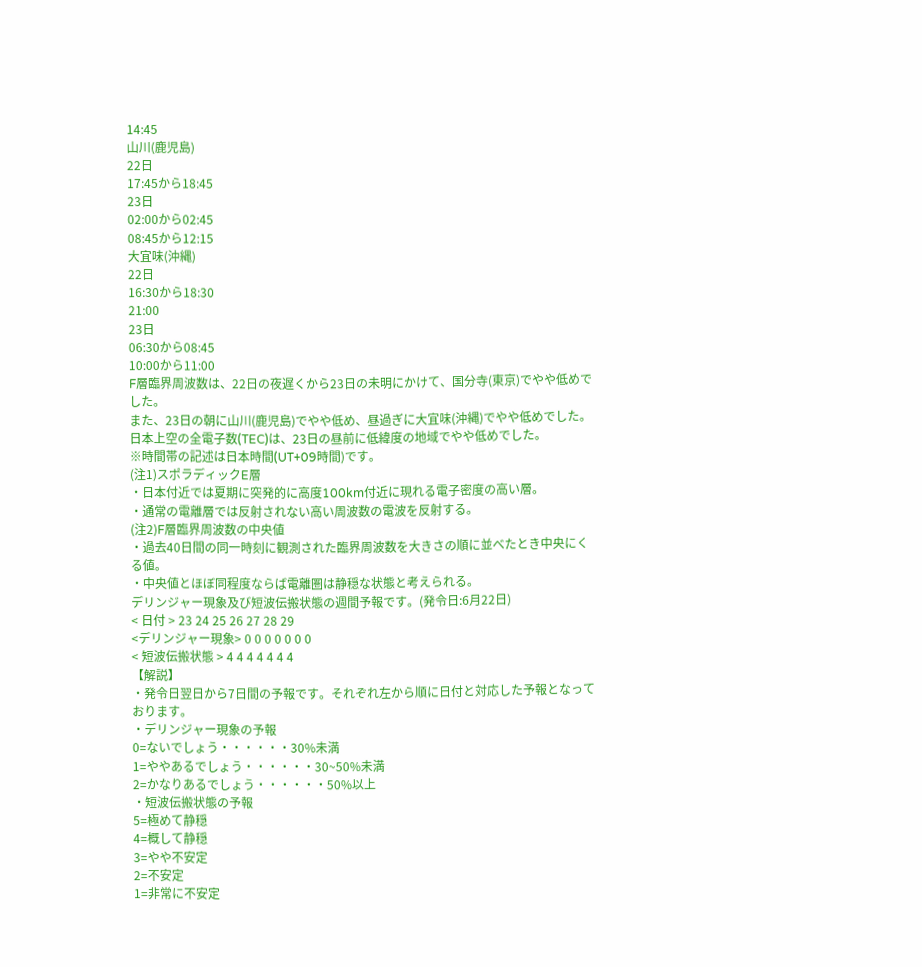14:45
山川(鹿児島)
22日
17:45から18:45
23日
02:00から02:45
08:45から12:15
大宜味(沖縄)
22日
16:30から18:30
21:00
23日
06:30から08:45
10:00から11:00
F層臨界周波数は、22日の夜遅くから23日の未明にかけて、国分寺(東京)でやや低めでした。
また、23日の朝に山川(鹿児島)でやや低め、昼過ぎに大宜味(沖縄)でやや低めでした。
日本上空の全電子数(TEC)は、23日の昼前に低緯度の地域でやや低めでした。
※時間帯の記述は日本時間(UT+09時間)です。
(注1)スポラディックE層
・日本付近では夏期に突発的に高度100km付近に現れる電子密度の高い層。
・通常の電離層では反射されない高い周波数の電波を反射する。
(注2)F層臨界周波数の中央値
・過去40日間の同一時刻に観測された臨界周波数を大きさの順に並べたとき中央にくる値。
・中央値とほぼ同程度ならば電離圏は静穏な状態と考えられる。
デリンジャー現象及び短波伝搬状態の週間予報です。(発令日:6月22日)
< 日付 > 23 24 25 26 27 28 29
<デリンジャー現象> 0 0 0 0 0 0 0
< 短波伝搬状態 > 4 4 4 4 4 4 4
【解説】
・発令日翌日から7日間の予報です。それぞれ左から順に日付と対応した予報となっております。
・デリンジャー現象の予報
0=ないでしょう・・・・・・30%未満
1=ややあるでしょう・・・・・・30~50%未満
2=かなりあるでしょう・・・・・・50%以上
・短波伝搬状態の予報
5=極めて静穏
4=概して静穏
3=やや不安定
2=不安定
1=非常に不安定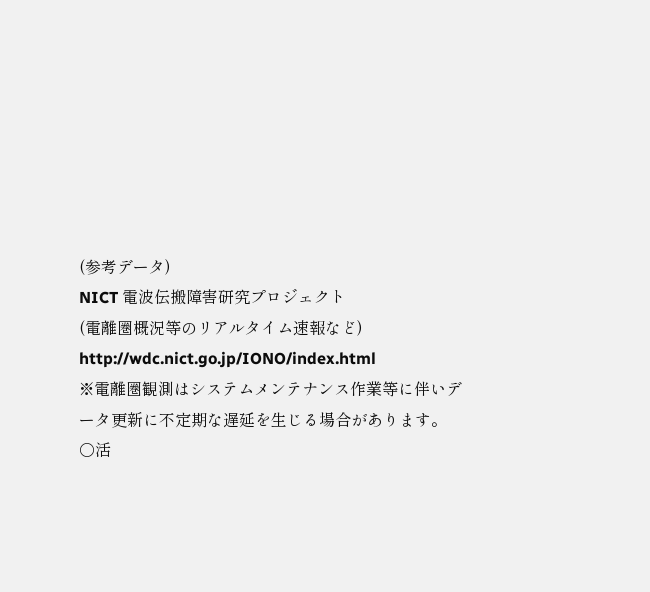(参考データ)
NICT 電波伝搬障害研究プロジェクト
(電離圏概況等のリアルタイム速報など)
http://wdc.nict.go.jp/IONO/index.html
※電離圏観測はシステムメンテナンス作業等に伴いデータ更新に不定期な遅延を生じる場合があります。
○活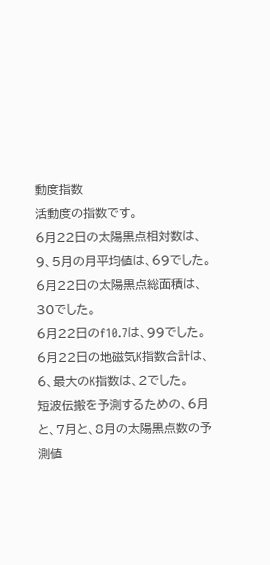動度指数
活動度の指数です。
6月22日の太陽黒点相対数は、9、5月の月平均値は、69でした。
6月22日の太陽黒点総面積は、30でした。
6月22日のf10.7は、99でした。
6月22日の地磁気K指数合計は、6、最大のK指数は、2でした。
短波伝搬を予測するための、6月と、7月と、8月の太陽黒点数の予測値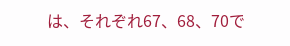は、それぞれ67、68、70で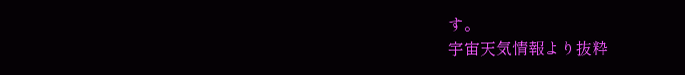す。
宇宙天気情報より抜粋